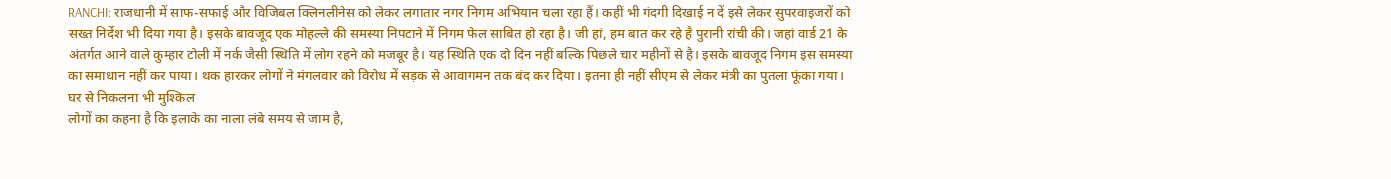RANCHI: राजधानी में साफ-सफाई और विजिबल क्लिनलीनेस को लेकर लगातार नगर निगम अभियान चला रहा हैं। कहीं भी गंदगी दिखाई न दें इसे लेकर सुपरवाइजरों को सख्त निर्देश भी दिया गया है। इसके बावजूद एक मोहल्ले की समस्या निपटाने में निगम फेल साबित हो रहा है। जी हां, हम बात कर रहे है पुरानी रांची की। जहां वार्ड 21 के अंतर्गत आने वाले कुम्हार टोली में नर्क जैसी स्थिति में लोग रहने को मजबूर है। यह स्थिति एक दो दिन नहीं बल्कि पिछले चार महीनों से है। इसके बावजूद निगम इस समस्या का समाधान नहीं कर पाया। थक हारकर लोगों ने मंगलवार को विरोध में सड़क से आवागमन तक बंद कर दिया। इतना ही नहीं सीएम से लेकर मंत्री का पुतला फूंका गया।
घर से निकलना भी मुश्किल
लोगों का कहना है कि इलाके का नाला लंबे समय से जाम है,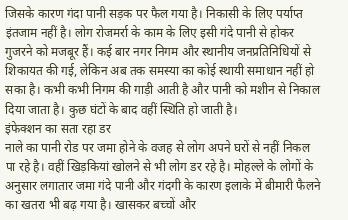जिसके कारण गंदा पानी सड़क पर फैल गया है। निकासी के लिए पर्याप्त इंतजाम नहीं है। लोग रोजमर्रा के काम के लिए इसी गंदे पानी से होकर गुजरने को मजबूर हैं। कई बार नगर निगम और स्थानीय जनप्रतिनिधियों से शिकायत की गई, लेकिन अब तक समस्या का कोई स्थायी समाधान नहीं हो सका है। कभी कभी निगम की गाड़ी आती है और पानी को मशीन से निकाल दिया जाता है। कुछ घंटों के बाद वहीं स्थिति हो जाती है।
इंफेक्शन का सता रहा डर
नाले का पानी रोड पर जमा होने के वजह से लोग अपने घरों से नहीं निकल पा रहे है। वहीं खिड़कियां खोलने से भी लोग डर रहे है। मोहल्ले के लोगों के अनुसार लगातार जमा गंदे पानी और गंदगी के कारण इलाके में बीमारी फैलने का खतरा भी बढ़ गया है। खासकर बच्चों और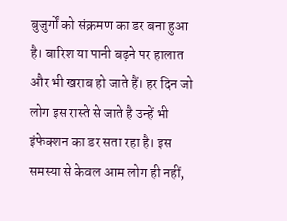बुजुर्गों को संक्रमण का डर बना हुआ है। बारिश या पानी बढ़ने पर हालात और भी खराब हो जाते हैं। हर दिन जो लोग इस रास्ते से जाते है उन्हें भी इंफेक्शन का डर सता रहा है। इस समस्या से केवल आम लोग ही नहीं,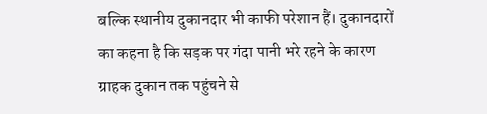बल्कि स्थानीय दुकानदार भी काफी परेशान हैं। दुकानदारों का कहना है कि सड़क पर गंदा पानी भरे रहने के कारण ग्राहक दुकान तक पहुंचने से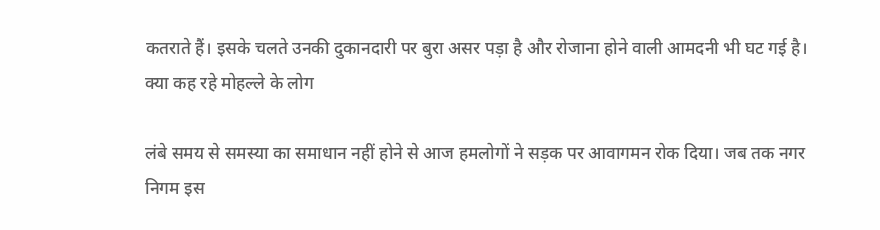कतराते हैं। इसके चलते उनकी दुकानदारी पर बुरा असर पड़ा है और रोजाना होने वाली आमदनी भी घट गई है।
क्या कह रहे मोहल्ले के लोग

लंबे समय से समस्या का समाधान नहीं होने से आज हमलोगों ने सड़क पर आवागमन रोक दिया। जब तक नगर निगम इस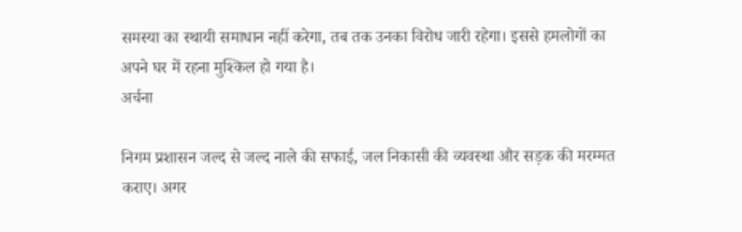समस्या का स्थायी समाधान नहीं करेगा, तब तक उनका विरोध जारी रहेगा। इससे हमलोगों का अपने घर में रहना मुश्किल हो गया है।
अर्चना

निगम प्रशासन जल्द से जल्द नाले की सफाई, जल निकासी की व्यवस्था और सड़क की मरम्मत कराए। अगर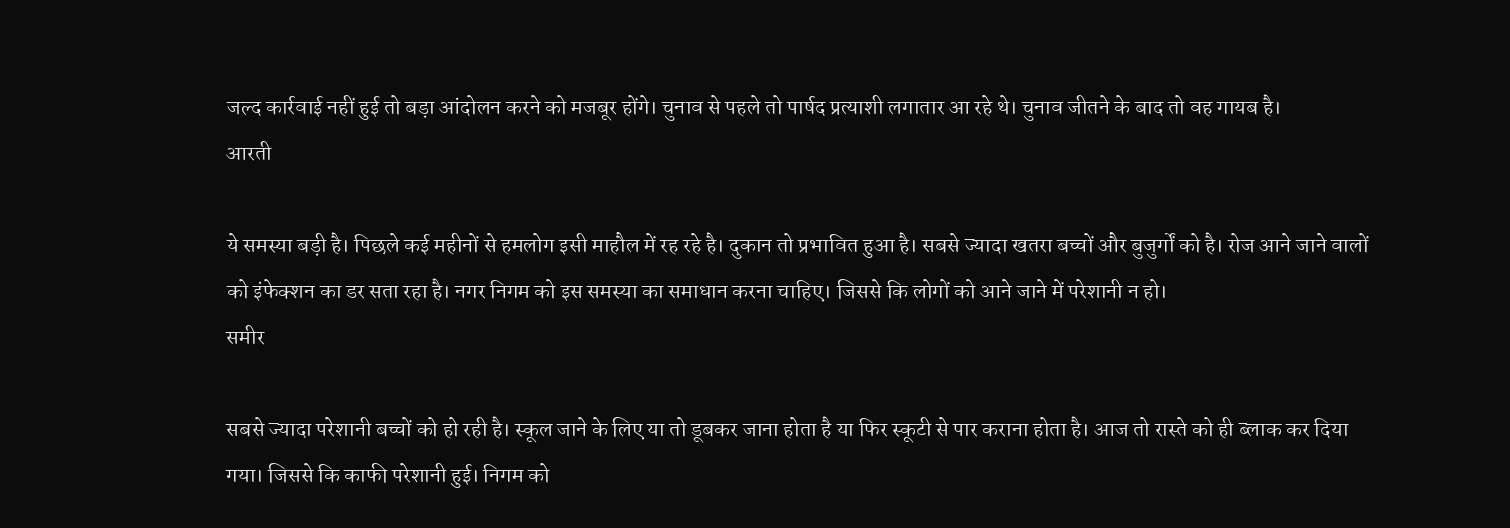जल्द कार्रवाई नहीं हुई तो बड़ा आंदोलन करने को मजबूर होंगे। चुनाव से पहले तो पार्षद प्रत्याशी लगातार आ रहे थे। चुनाव जीतने के बाद तो वह गायब है।
आरती

ये समस्या बड़ी है। पिछले कई महीनों से हमलोग इसी माहौल में रह रहे है। दुकान तो प्रभावित हुआ है। सबसे ज्यादा खतरा बच्चों और बुजुर्गों को है। रोज आने जाने वालों को इंफेक्शन का डर सता रहा है। नगर निगम को इस समस्या का समाधान करना चाहिए। जिससे कि लोगों को आने जाने में परेशानी न हो।
समीर

सबसे ज्यादा परेशानी बच्चों को हो रही है। स्कूल जाने के लिए या तो डूबकर जाना होता है या फिर स्कूटी से पार कराना होता है। आज तो रास्ते को ही ब्लाक कर दिया गया। जिससे कि काफी परेशानी हुई। निगम को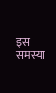इस समस्या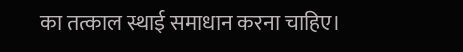का तत्काल स्थाई समाधान करना चाहिए।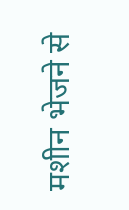मशीन भेजने से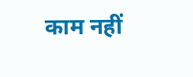काम नहीं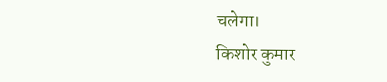चलेगा।
किशोर कुमार